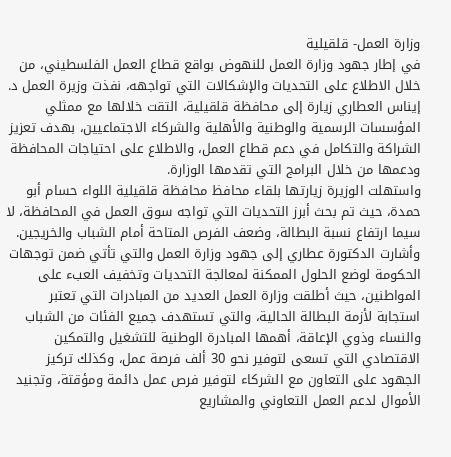وزارة العمل- قلقيلية
في إطار جهود وزارة العمل للنهوض بواقع قطاع العمل الفلسطيني، من خلال الاطلاع على التحديات والإشكالات التي تواجهه، نفذت وزيرة العمل د. إيناس العطاري زيارة إلى محافظة قلقيلية، التقت خلالها مع ممثلي المؤسسات الرسمية والوطنية والأهلية والشركاء الاجتماعيين، بهدف تعزيز الشراكة والتكامل في دعم قطاع العمل، والاطلاع على احتياجات المحافظة ودعمها من خلال البرامج التي تقدمها الوزارة.
واستهلت الوزيرة زيارتها بلقاء محافظ محافظة قلقيلية اللواء حسام أبو حمدة، حيث تم بحث أبرز التحديات التي تواجه سوق العمل في المحافظة، لا سيما ارتفاع نسبة البطالة، وضعف الفرص المتاحة أمام الشباب والخريجين.
وأشارت الدكتورة عطاري إلى جهود وزارة العمل والتي تأتي ضمن توجهات الحكومة لوضع الحلول الممكنة لمعالجة التحديات وتخفيف العبء على المواطنين، حيث أطلقت وزارة العمل العديد من المبادرات التي تعتبر استجابة لأزمة البطالة الحالية، والتي تستهدف جميع الفئات من الشباب والنساء وذوي الإعاقة، أهمها المبادرة الوطنية للتشغيل والتمكين الاقتصادي التي تسعى لتوفير نحو 30 ألف فرصة عمل، وكذلك تركيز الجهود على التعاون مع الشركاء لتوفير فرص عمل دائمة ومؤقتة، وتجنيد الأموال لدعم العمل التعاوني والمشاريع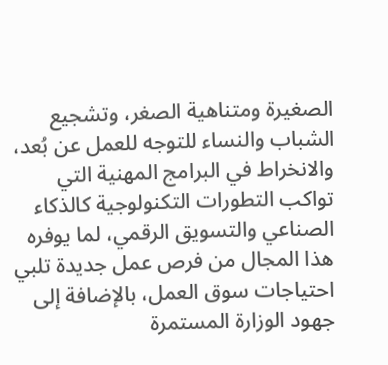الصغيرة ومتناهية الصغر، وتشجيع الشباب والنساء للتوجه للعمل عن بُعد، والانخراط في البرامج المهنية التي تواكب التطورات التكنولوجية كالذكاء الصناعي والتسويق الرقمي، لما يوفره هذا المجال من فرص عمل جديدة تلبي احتياجات سوق العمل، بالإضافة إلى جهود الوزارة المستمرة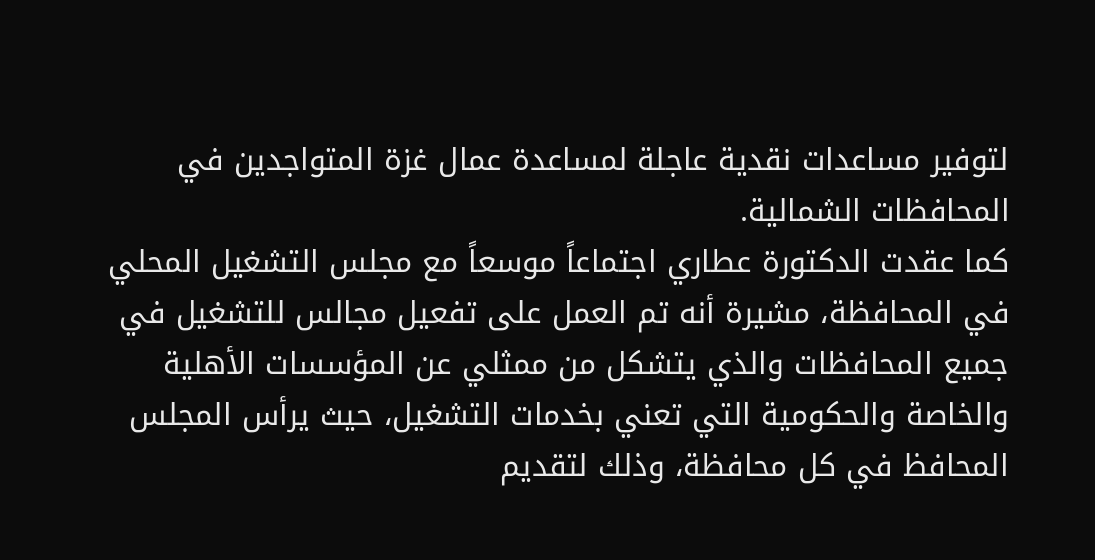لتوفير مساعدات نقدية عاجلة لمساعدة عمال غزة المتواجدين في المحافظات الشمالية.
كما عقدت الدكتورة عطاري اجتماعاً موسعاً مع مجلس التشغيل المحلي في المحافظة، مشيرة أنه تم العمل على تفعيل مجالس للتشغيل في جميع المحافظات والذي يتشكل من ممثلي عن المؤسسات الأهلية والخاصة والحكومية التي تعني بخدمات التشغيل، حيث يرأس المجلس المحافظ في كل محافظة، وذلك لتقديم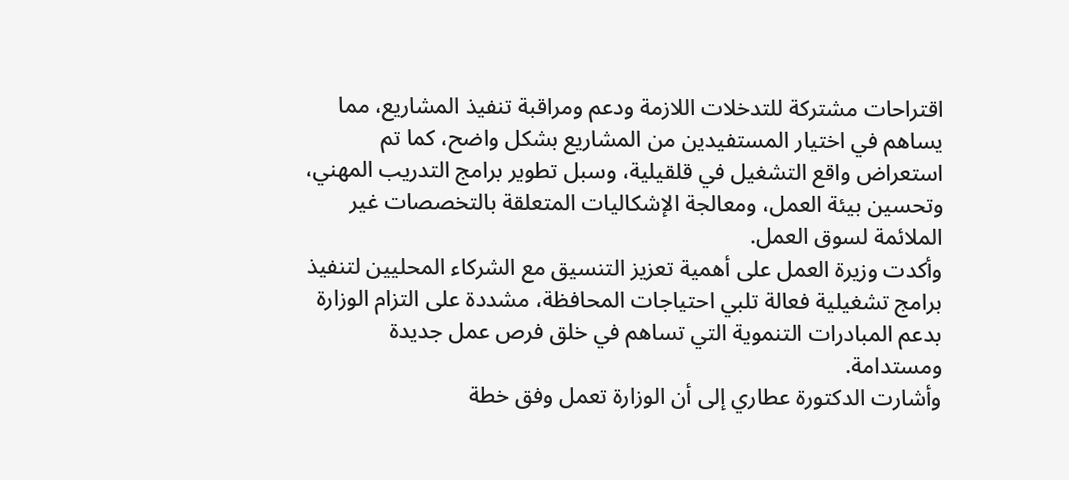اقتراحات مشتركة للتدخلات اللازمة ودعم ومراقبة تنفيذ المشاريع، مما يساهم في اختيار المستفيدين من المشاريع بشكل واضح، كما تم استعراض واقع التشغيل في قلقيلية، وسبل تطوير برامج التدريب المهني، وتحسين بيئة العمل، ومعالجة الإشكاليات المتعلقة بالتخصصات غير الملائمة لسوق العمل.
وأكدت وزيرة العمل على أهمية تعزيز التنسيق مع الشركاء المحليين لتنفيذ برامج تشغيلية فعالة تلبي احتياجات المحافظة، مشددة على التزام الوزارة بدعم المبادرات التنموية التي تساهم في خلق فرص عمل جديدة ومستدامة.
وأشارت الدكتورة عطاري إلى أن الوزارة تعمل وفق خطة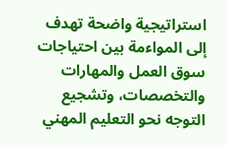استراتيجية واضحة تهدف إلى المواءمة بين احتياجات سوق العمل والمهارات والتخصصات، وتشجيع التوجه نحو التعليم المهني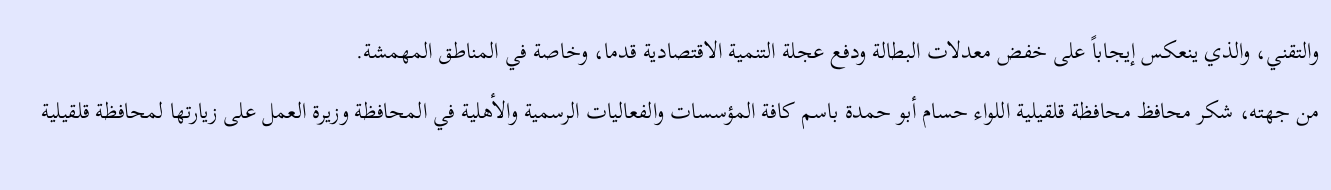والتقني، والذي ينعكس إيجاباً على خفض معدلات البطالة ودفع عجلة التنمية الاقتصادية قدما، وخاصة في المناطق المهمشة.
من جهته، شكر محافظ محافظة قلقيلية اللواء حسام أبو حمدة باسم كافة المؤسسات والفعاليات الرسمية والأهلية في المحافظة وزيرة العمل على زيارتها لمحافظة قلقيلية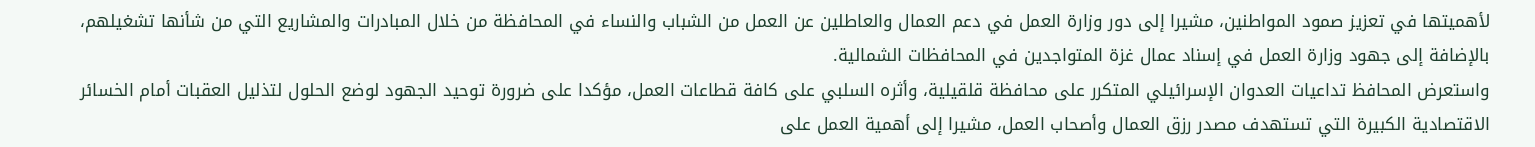لأهميتها في تعزيز صمود المواطنين، مشيرا إلى دور وزارة العمل في دعم العمال والعاطلين عن العمل من الشباب والنساء في المحافظة من خلال المبادرات والمشاريع التي من شأنها تشغيلهم، بالإضافة إلى جهود وزارة العمل في إسناد عمال غزة المتواجدين في المحافظات الشمالية.
واستعرض المحافظ تداعيات العدوان الإسرائيلي المتكرر على محافظة قلقيلية، وأثره السلبي على كافة قطاعات العمل، مؤكدا على ضرورة توحيد الجهود لوضع الحلول لتذليل العقبات أمام الخسائر الاقتصادية الكبيرة التي تستهدف مصدر رزق العمال وأصحاب العمل، مشيرا إلى أهمية العمل على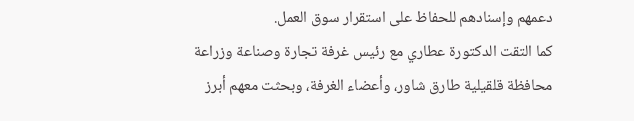دعمهم وإسنادهم للحفاظ على استقرار سوق العمل.
كما التقت الدكتورة عطاري مع رئيس غرفة تجارة وصناعة وزراعة محافظة قلقيلية طارق شاور، وأعضاء الغرفة، وبحثت معهم أبرز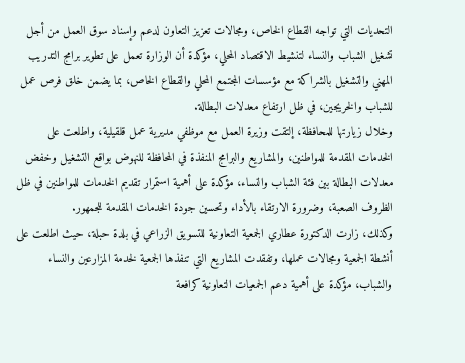التحديات التي تواجه القطاع الخاص، ومجالات تعزيز التعاون لدعم وإسناد سوق العمل من أجل تشغيل الشباب والنساء لتنشيط الاقتصاد المحلي، مؤكدة أن الوزارة تعمل على تطوير برامج التدريب المهني والتشغيل بالشراكة مع مؤسسات المجتمع المحلي والقطاع الخاص، بما يضمن خلق فرص عمل للشباب والخريجين، في ظل ارتفاع معدلات البطالة.
وخلال زيارتها للمحافظة، إلتقت وزيرة العمل مع موظفي مديرية عمل قلقيلية، واطلعت على الخدمات المقدمة للمواطنين، والمشاريع والبرامج المنفذة في المحافظة للنهوض بواقع التشغيل وخفض معدلات البطالة بين فئة الشباب والنساء، مؤكدة على أهمية استمرار تقديم الخدمات للمواطنين في ظل الظروف الصعبة، وضرورة الارتقاء بالأداء وتحسين جودة الخدمات المقدمة للجمهور.
وكذلك، زارت الدكتورة عطاري الجمعية التعاونية للتسويق الزراعي في بلدة حبلة، حيث اطلعت على أنشطة الجمعية ومجالات عملها، وتفقدت المشاريع التي تنفذها الجمعية لخدمة المزارعين والنساء والشباب، مؤكدة على أهمية دعم الجمعيات التعاونية كرافعة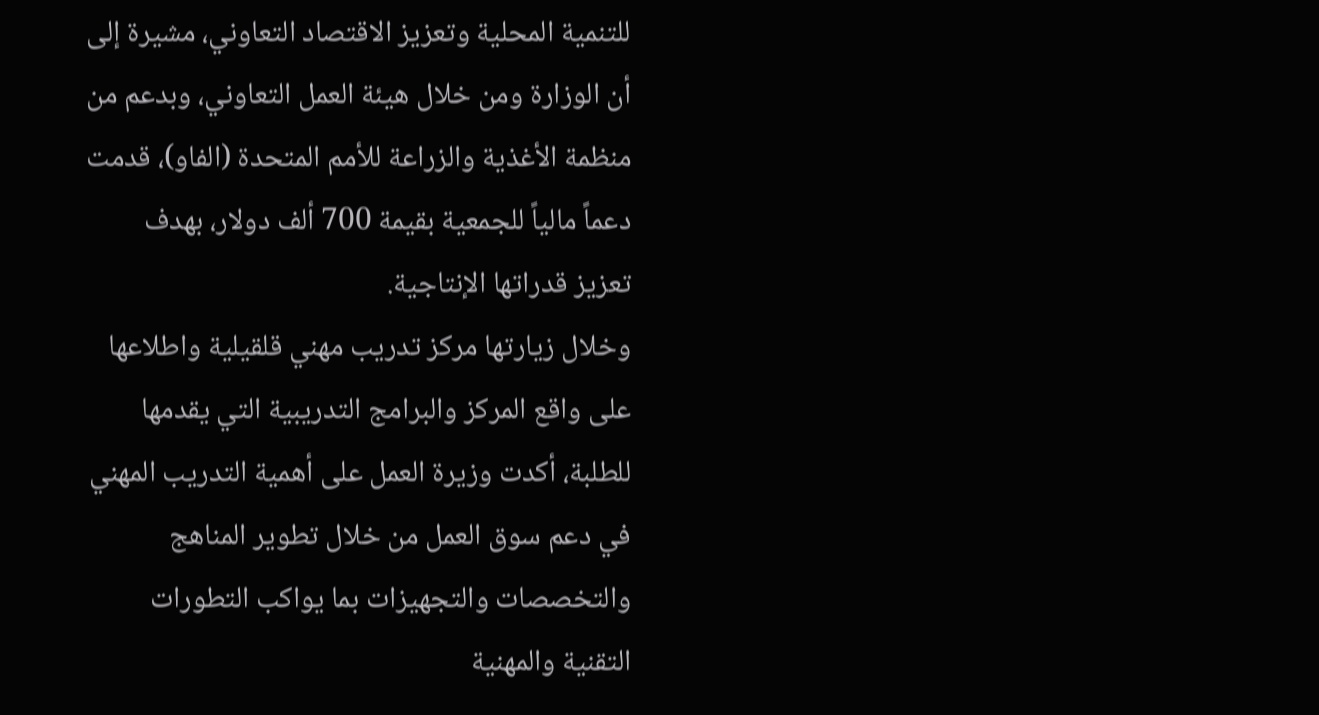للتنمية المحلية وتعزيز الاقتصاد التعاوني، مشيرة إلى أن الوزارة ومن خلال هيئة العمل التعاوني، وبدعم من منظمة الأغذية والزراعة للأمم المتحدة (الفاو)، قدمت دعماً مالياً للجمعية بقيمة 700 ألف دولار، بهدف تعزيز قدراتها الإنتاجية.
وخلال زيارتها مركز تدريب مهني قلقيلية واطلاعها على واقع المركز والبرامج التدريبية التي يقدمها للطلبة، أكدت وزيرة العمل على أهمية التدريب المهني في دعم سوق العمل من خلال تطوير المناهج والتخصصات والتجهيزات بما يواكب التطورات التقنية والمهنية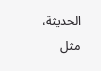الحديثة، مثل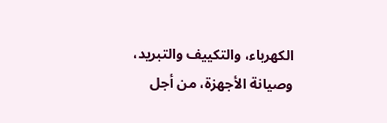الكهرباء، والتكييف والتبريد، وصيانة الأجهزة، من أجل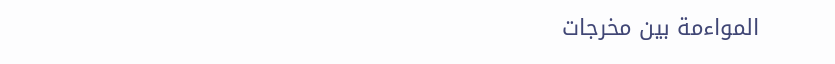المواءمة بين مخرجات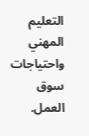التعليم المهني واحتياجات سوق العمل.